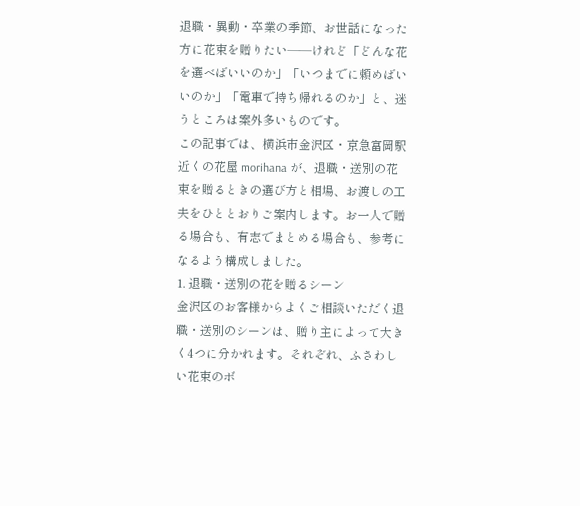退職・異動・卒業の季節、お世話になった方に花束を贈りたい——けれど「どんな花を選べばいいのか」「いつまでに頼めばいいのか」「電車で持ち帰れるのか」と、迷うところは案外多いものです。
この記事では、横浜市金沢区・京急富岡駅近くの花屋 morihana が、退職・送別の花束を贈るときの選び方と相場、お渡しの工夫をひととおりご案内します。お一人で贈る場合も、有志でまとめる場合も、参考になるよう構成しました。
1. 退職・送別の花を贈るシーン
金沢区のお客様からよくご相談いただく退職・送別のシーンは、贈り主によって大きく4つに分かれます。それぞれ、ふさわしい花束のボ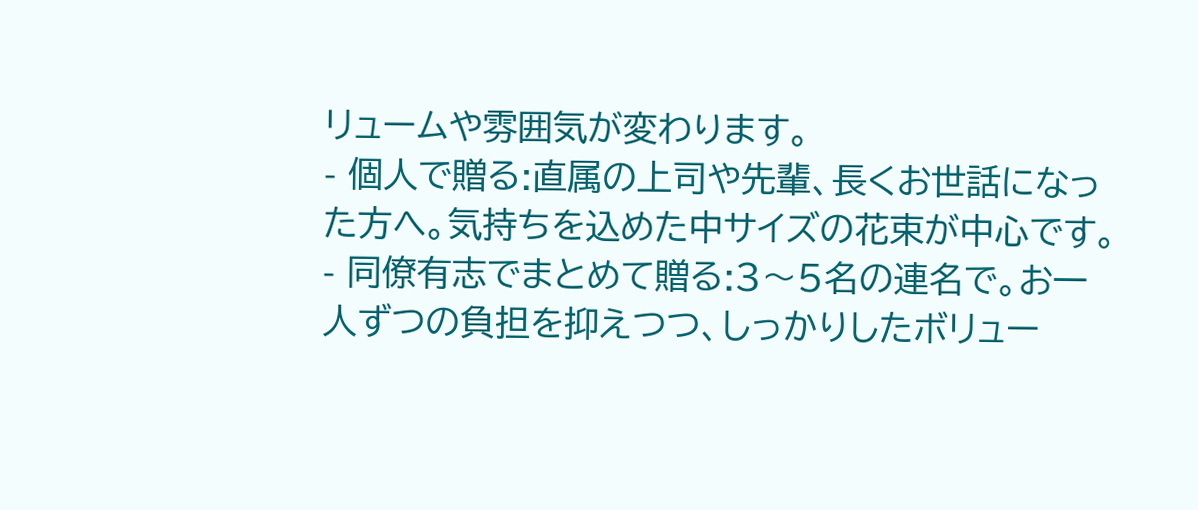リュームや雰囲気が変わります。
- 個人で贈る:直属の上司や先輩、長くお世話になった方へ。気持ちを込めた中サイズの花束が中心です。
- 同僚有志でまとめて贈る:3〜5名の連名で。お一人ずつの負担を抑えつつ、しっかりしたボリュー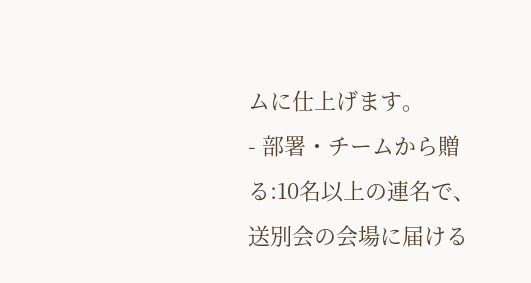ムに仕上げます。
- 部署・チームから贈る:10名以上の連名で、送別会の会場に届ける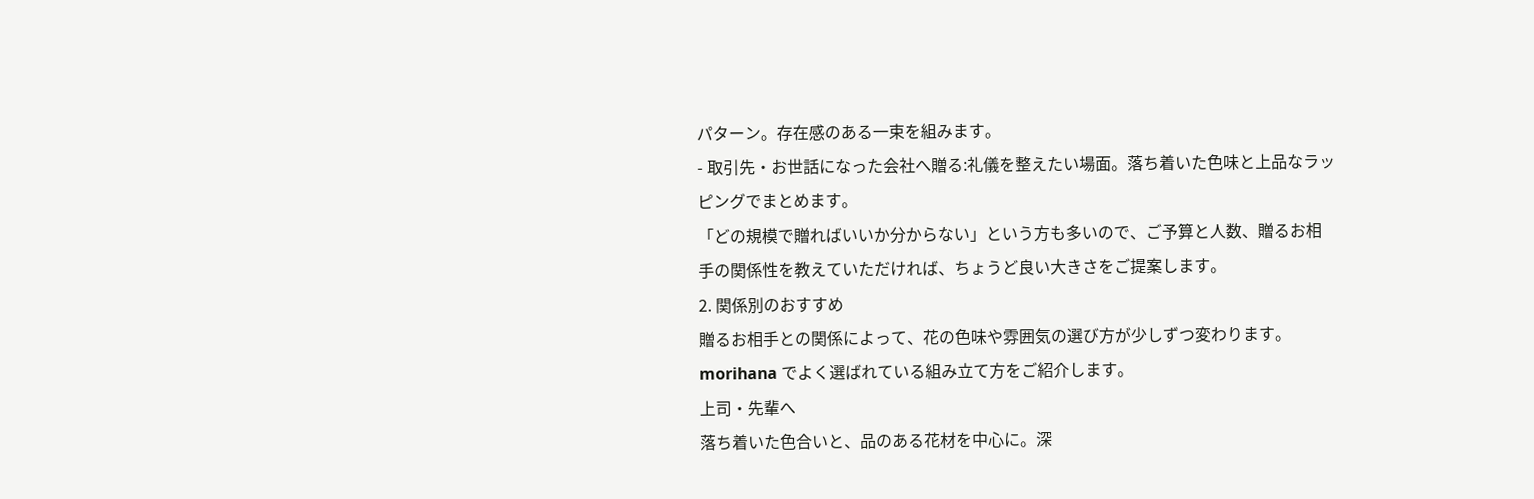パターン。存在感のある一束を組みます。
- 取引先・お世話になった会社へ贈る:礼儀を整えたい場面。落ち着いた色味と上品なラッピングでまとめます。
「どの規模で贈ればいいか分からない」という方も多いので、ご予算と人数、贈るお相手の関係性を教えていただければ、ちょうど良い大きさをご提案します。
2. 関係別のおすすめ
贈るお相手との関係によって、花の色味や雰囲気の選び方が少しずつ変わります。morihana でよく選ばれている組み立て方をご紹介します。
上司・先輩へ
落ち着いた色合いと、品のある花材を中心に。深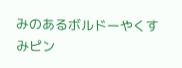みのあるボルドーやくすみピン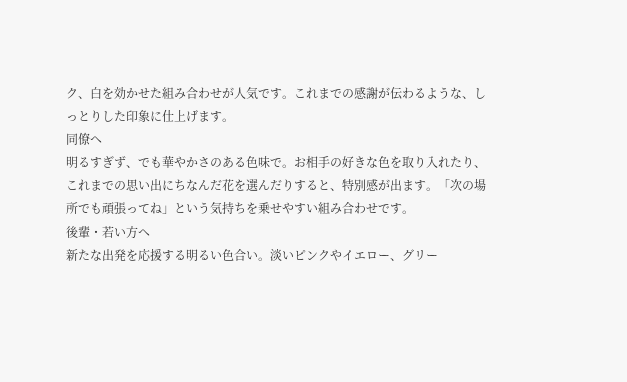ク、白を効かせた組み合わせが人気です。これまでの感謝が伝わるような、しっとりした印象に仕上げます。
同僚へ
明るすぎず、でも華やかさのある色味で。お相手の好きな色を取り入れたり、これまでの思い出にちなんだ花を選んだりすると、特別感が出ます。「次の場所でも頑張ってね」という気持ちを乗せやすい組み合わせです。
後輩・若い方へ
新たな出発を応援する明るい色合い。淡いピンクやイエロー、グリー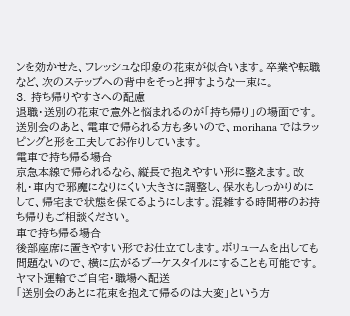ンを効かせた、フレッシュな印象の花束が似合います。卒業や転職など、次のステップへの背中をそっと押すような一束に。
3. 持ち帰りやすさへの配慮
退職・送別の花束で意外と悩まれるのが「持ち帰り」の場面です。送別会のあと、電車で帰られる方も多いので、morihana ではラッピングと形を工夫してお作りしています。
電車で持ち帰る場合
京急本線で帰られるなら、縦長で抱えやすい形に整えます。改札・車内で邪魔になりにくい大きさに調整し、保水もしっかりめにして、帰宅まで状態を保てるようにします。混雑する時間帯のお持ち帰りもご相談ください。
車で持ち帰る場合
後部座席に置きやすい形でお仕立てします。ボリュームを出しても問題ないので、横に広がるブーケスタイルにすることも可能です。
ヤマト運輸でご自宅・職場へ配送
「送別会のあとに花束を抱えて帰るのは大変」という方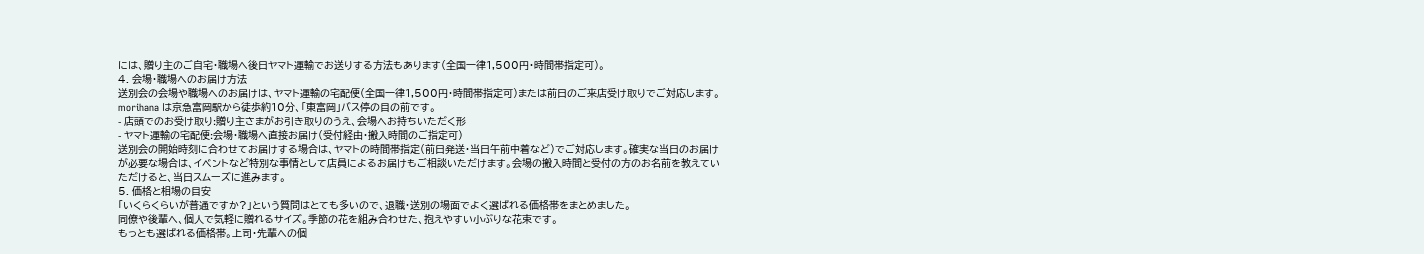には、贈り主のご自宅・職場へ後日ヤマト運輸でお送りする方法もあります(全国一律1,500円・時間帯指定可)。
4. 会場・職場へのお届け方法
送別会の会場や職場へのお届けは、ヤマト運輸の宅配便(全国一律1,500円・時間帯指定可)または前日のご来店受け取りでご対応します。morihana は京急富岡駅から徒歩約10分、「東富岡」バス停の目の前です。
- 店頭でのお受け取り:贈り主さまがお引き取りのうえ、会場へお持ちいただく形
- ヤマト運輸の宅配便:会場・職場へ直接お届け(受付経由・搬入時間のご指定可)
送別会の開始時刻に合わせてお届けする場合は、ヤマトの時間帯指定(前日発送・当日午前中着など)でご対応します。確実な当日のお届けが必要な場合は、イベントなど特別な事情として店員によるお届けもご相談いただけます。会場の搬入時間と受付の方のお名前を教えていただけると、当日スムーズに進みます。
5. 価格と相場の目安
「いくらくらいが普通ですか?」という質問はとても多いので、退職・送別の場面でよく選ばれる価格帯をまとめました。
同僚や後輩へ、個人で気軽に贈れるサイズ。季節の花を組み合わせた、抱えやすい小ぶりな花束です。
もっとも選ばれる価格帯。上司・先輩への個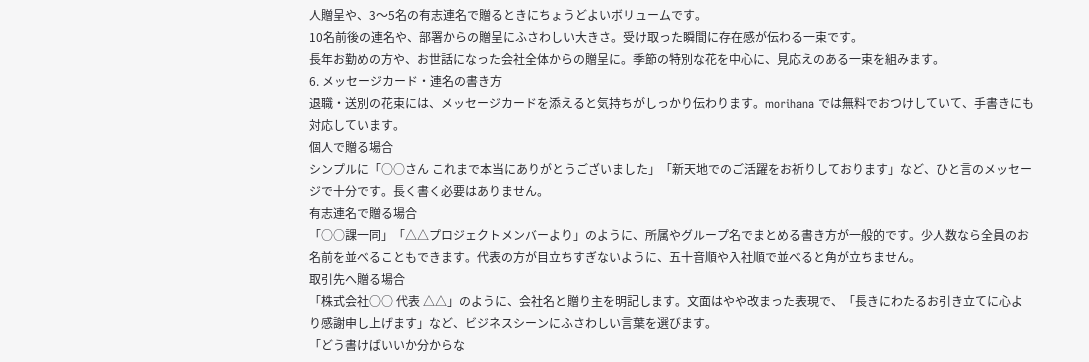人贈呈や、3〜5名の有志連名で贈るときにちょうどよいボリュームです。
10名前後の連名や、部署からの贈呈にふさわしい大きさ。受け取った瞬間に存在感が伝わる一束です。
長年お勤めの方や、お世話になった会社全体からの贈呈に。季節の特別な花を中心に、見応えのある一束を組みます。
6. メッセージカード・連名の書き方
退職・送別の花束には、メッセージカードを添えると気持ちがしっかり伝わります。morihana では無料でおつけしていて、手書きにも対応しています。
個人で贈る場合
シンプルに「○○さん これまで本当にありがとうございました」「新天地でのご活躍をお祈りしております」など、ひと言のメッセージで十分です。長く書く必要はありません。
有志連名で贈る場合
「○○課一同」「△△プロジェクトメンバーより」のように、所属やグループ名でまとめる書き方が一般的です。少人数なら全員のお名前を並べることもできます。代表の方が目立ちすぎないように、五十音順や入社順で並べると角が立ちません。
取引先へ贈る場合
「株式会社○○ 代表 △△」のように、会社名と贈り主を明記します。文面はやや改まった表現で、「長きにわたるお引き立てに心より感謝申し上げます」など、ビジネスシーンにふさわしい言葉を選びます。
「どう書けばいいか分からな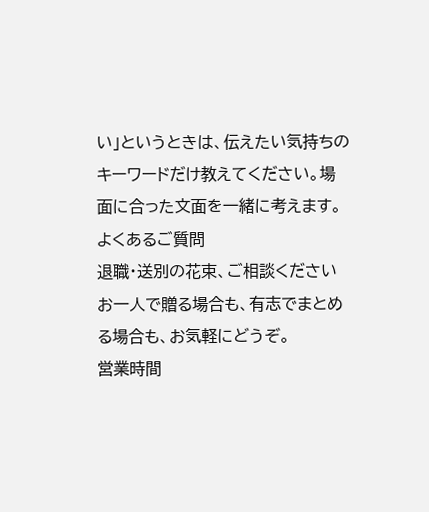い」というときは、伝えたい気持ちのキーワードだけ教えてください。場面に合った文面を一緒に考えます。
よくあるご質問
退職・送別の花束、ご相談ください
お一人で贈る場合も、有志でまとめる場合も、お気軽にどうぞ。
営業時間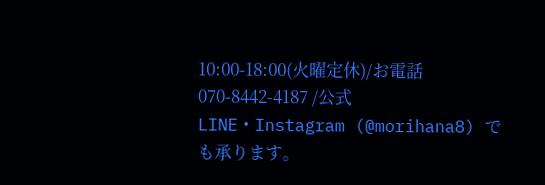10:00-18:00(火曜定休)/お電話 070-8442-4187 /公式LINE・Instagram (@morihana8) でも承ります。